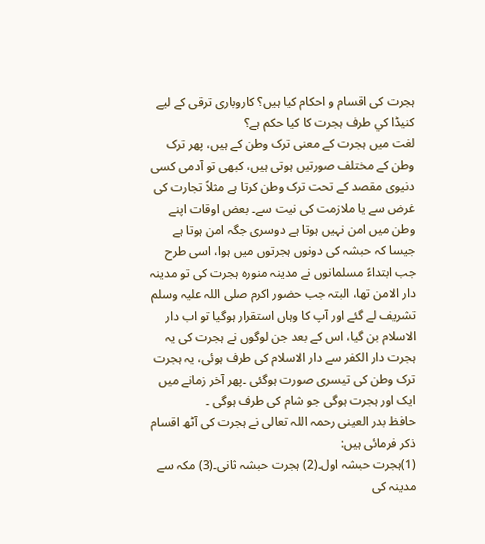ہجرت کى اقسام و احكام كيا ہيں؟ کاروباری ترقى کے لیے كنيڈا كي طرف ہجرت کا کیا حکم ہے؟
لغت میں ہجرت کے معنی ترک وطن کے ہیں، پھر ترک وطن کے مختلف صورتیں ہوتی ہیں، کبھی تو آدمی کسی دنیوی مقصد کے تحت ترک وطن کرتا ہے مثلاً تجارت کی غرض سے یا ملازمت کی نیت سے۔ بعض اوقات اپنے وطن میں امن نہیں ہوتا ہے دوسری جگہ امن ہوتا ہے جیسا کہ حبشہ کی دونوں ہجرتوں میں ہوا، اسی طرح جب ابتداءً مسلمانوں نے مدینہ منورہ ہجرت کی تو مدینہ دار الامن تھا، البتہ جب حضور اکرم صلی اللہ علیہ وسلم تشریف لے گئے اور آپ کا وہاں استقرار ہوگیا تو اب دار الاسلام بن گیا، اس کے بعد جن لوگوں نے ہجرت کی یہ ہجرت دار الکفر سے دار الاسلام کی طرف ہوئی، یہ ہجرت ترک وطن کی تیسری صورت ہوگئی ۔پھر آخر زمانے میں ایک اور ہجرت ہوگی جو شام کی طرف ہوگی ۔
حافظ بدر العینی رحمہ اللہ تعالی نے ہجرت کی آٹھ اقسام ذکر فرمائی ہیں:
(1)ہجرت حبشہ اول۔(2) ہجرت حبشہ ثانی۔(3) مکہ سے مدینہ کی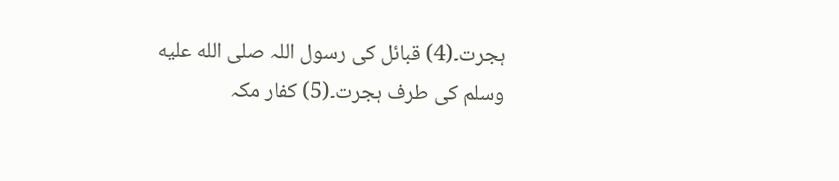ہجرت۔(4) قبائل کی رسول اللہ صلى الله عليه وسلم کی طرف ہجرت۔(5) کفار مکہ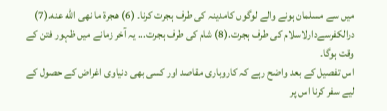میں سے مسلمان ہونے والے لوگوں کامدینہ کی طرف ہجرت کرنا۔ (6) هجرۃ ما نهى الله عنه.(7) درالکفرسےدارلاسلام کی طرف ہجرت.(8) شام کی طرف ہجرت... یہ آخر زمانے میں ظہور فتن کے وقت ہوگا۔
اس تفصیل کے بعد واضح رہے کہ کاروباری مقاصد اور کسی بھی دنیاوی اغراض کے حصول کے لیے سفر کرنا اس پر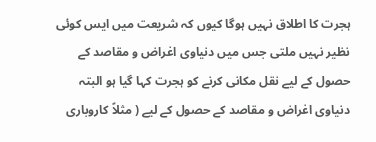ہجرت کا اطلاق نہیں ہوگا کیوں کہ شریعت میں ایس کوئی نظیر نہیں ملتی جس میں دنیاوی اغراض و مقاصد کے حصول کے لیے نقل مکانی کرنے کو ہجرت کہا گیا ہو البتہ دنیاوی اغراض و مقاصد کے حصول کے لیے ( مثلاً کاروباری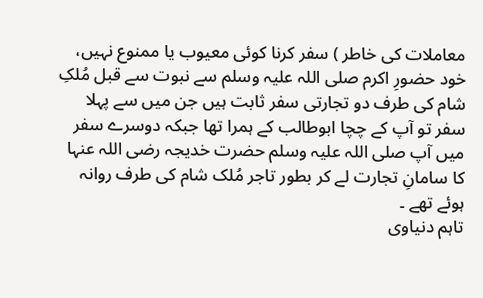معاملات کی خاطر ) سفر کرنا کوئی معیوب یا ممنوع نہیں، خود حضورِ اکرم صلی اللہ علیہ وسلم سے نبوت سے قبل مُلکِ شام کی طرف دو تجارتی سفر ثابت ہیں جن میں سے پہلا سفر تو آپ کے چچا ابوطالب کے ہمرا تھا جبکہ دوسرے سفر میں آپ صلی اللہ علیہ وسلم حضرت خدیجہ رضی اللہ عنہا کا سامانِ تجارت لے کر بطور تاجر مُلک شام کی طرف روانہ ہوئے تھے ۔
تاہم دنیاوی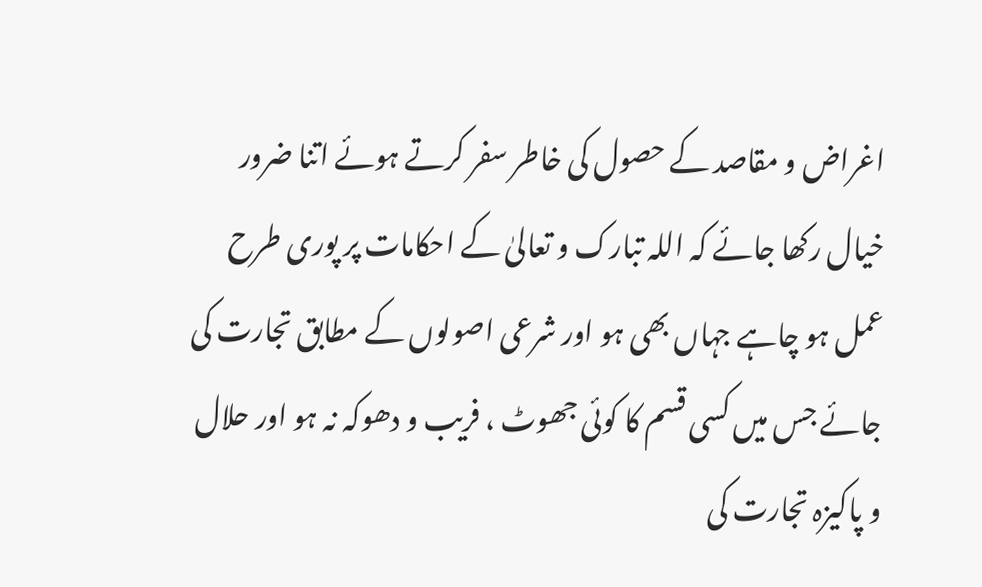اغراض و مقاصد کے حصول کی خاطر سفر کرتے ہوئے اتنا ضرور خیال رکھا جائے کہ اللہ تبارک و تعالیٰ کے احکامات پر پوری طرح عمل ہو چاہے جہاں بھی ہو اور شرعی اصولوں کے مطابق تجارت کی جائے جس میں کسی قسم کا کوئی جھوٹ ، فریب و دھوکہ نہ ہو اور حلال و پاکیزہ تجارت کی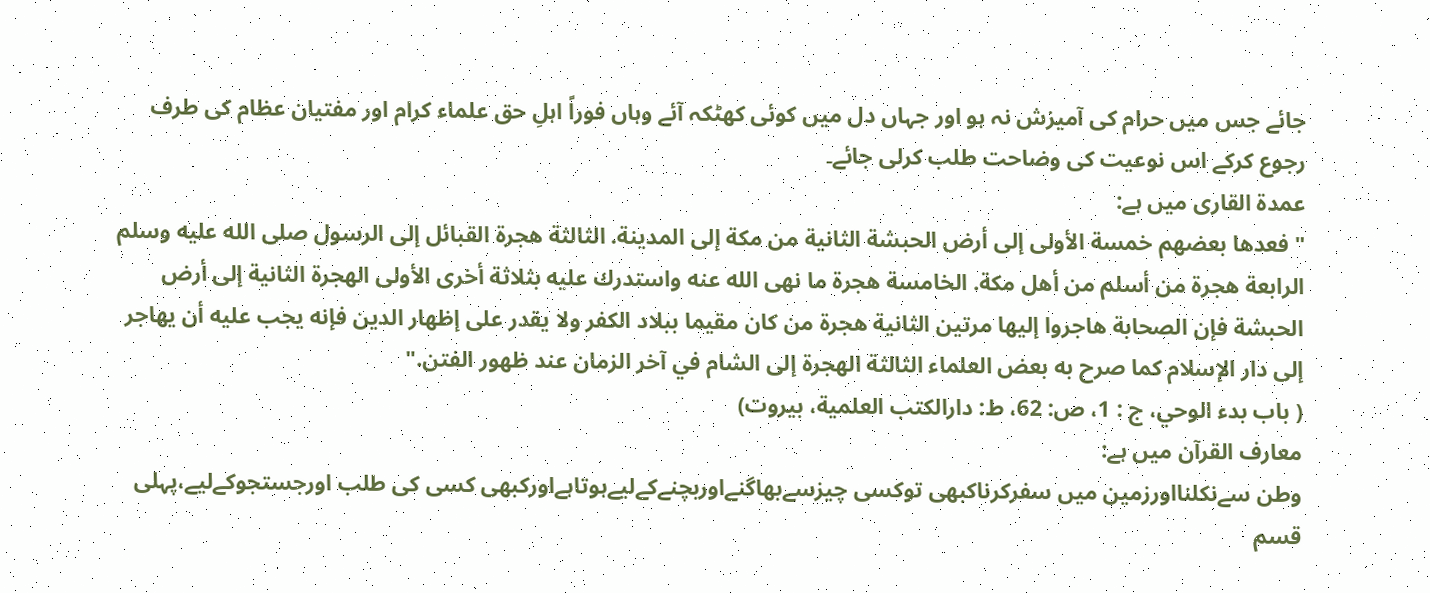جائے جس میں حرام کی آمیزش نہ ہو اور جہاں دل میں کوئی کھٹکہ آئے وہاں فوراً اہلِ حق علماء کرام اور مفتیان عظام کی طرف رجوع کرکے اس نوعیت کی وضاحت طلب کرلی جائے۔
عمدۃ القاری میں ہے:
"فعدها بعضهم خمسة الأولى إلى أرض الحبشة الثانية من مكة إلى المدينة. الثالثة هجرة القبائل إلى الرسول صلى الله عليه وسلم الرابعة هجرة من أسلم من أهل مكة. الخامسة هجرة ما نهى الله عنه واستدرك عليه بثلاثة أخرى الأولى الهجرة الثانية إلى أرض الحبشة فإن الصحابة هاجروا إليها مرتين الثانية هجرة من كان مقيما ببلاد الكفر ولا يقدر على إظهار الدين فإنه يجب عليه أن يهاجر إلى دار الإسلام كما صرح به بعض العلماء الثالثة الهجرة إلى الشام في آخر الزمان عند ظهور الفتن."
( باب بدء الوحي، ج : 1، ص: 62، ط: دارالکتب العلمیة، بیروت)
معارف القرآن میں ہے:
وطن سےنکلنااورزمین میں سفرکرناکبھی توکسی چیزسےبھاگنےاوربچنےکےلیےہوتاہےاورکبھی کسی کی طلب اورجستجوکےلیے،پہلی قسم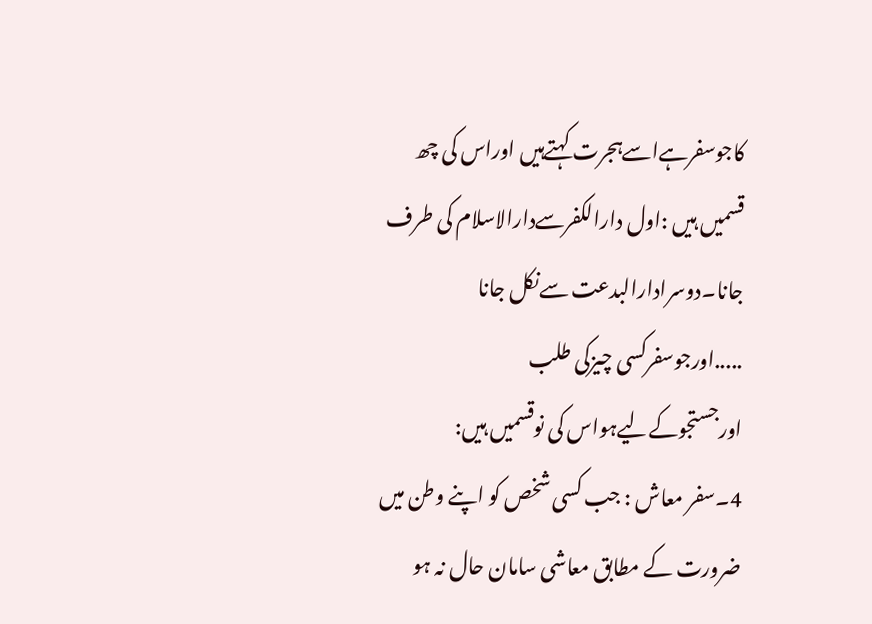کاجوسفرہےاسےہجرت کہتےہیں اوراس کی چھ قسمیں ہیں :اول دارالکفرسےدارالاسلام کی طرف جانا۔دوسرادارالبدعت سےنکل جانا .....اورجوسفرکسی چیزکی طلب اورجستجوکےلیےہواس کی نوقسمیں ہیں:
4۔سفر معاش : جب کسی شخص کو اپنے وطن میں ضرورت کے مطابق معاشی سامان حال نہ ہو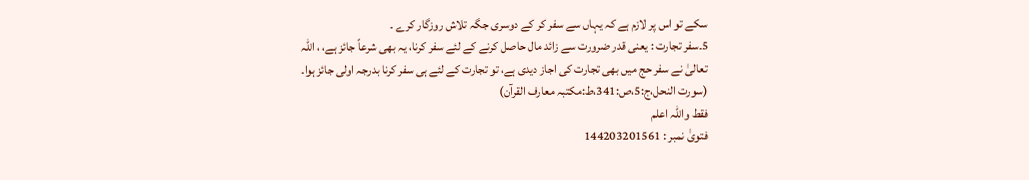سکے تو اس پر لازم ہے کہ یہاں سے سفر کر کے دوسری جگہ تلاش روزگار کرے ۔
5۔سفر تجارت : یعنی قدر ضرورت سے زائد مال حاصل کرنے کے لئے سفر کرنا، یہ بھی شرعاً جائز ہے، ، اللہ تعالیٰ نے سفر حج میں بھی تجارت کی اجاز دیدی ہے، تو تجارت کے لئے ہی سفر کرنا بدرجہ اولی جائز ہوا۔
(سورت النحل،ج:5،ص:341،ط:مکتبہ معارف القرآن)
فقط واللہ اعلم
فتویٰ نمبر : 144203201561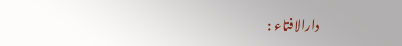دارالافتاء :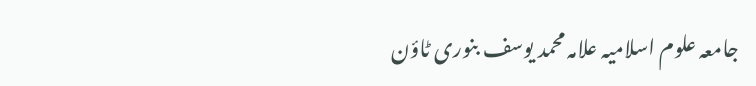جامعہ علوم اسلامیہ علامہ محمد یوسف بنوری ٹاؤن